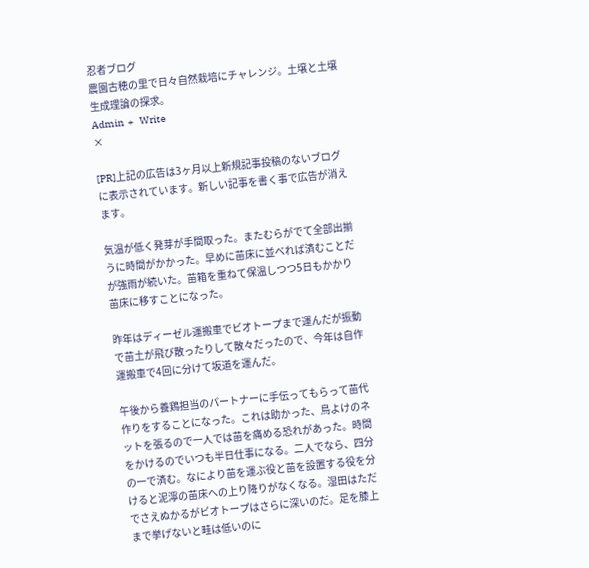忍者ブログ
農園古穂の里で日々自然栽培にチャレンジ。土壌と土壌生成理論の探求。
Admin  +   Write
×

[PR]上記の広告は3ヶ月以上新規記事投稿のないブログに表示されています。新しい記事を書く事で広告が消えます。

気温が低く発芽が手間取った。またむらがでて全部出揃うに時間がかかった。早めに苗床に並べれば済むことだが強雨が続いた。苗箱を重ねて保温しつつ5日もかかり苗床に移すことになった。

昨年はディーゼル運搬車でビオトープまで運んだが振動で苗土が飛び散ったりして散々だったので、今年は自作運搬車で4回に分けて坂道を運んだ。

午後から養鶏担当のパートナーに手伝ってもらって苗代作りをすることになった。これは助かった、鳥よけのネットを張るので一人では苗を痛める恐れがあった。時間をかけるのでいつも半日仕事になる。二人でなら、四分の一で済む。なにより苗を運ぶ役と苗を設置する役を分けると泥濘の苗床への上り降りがなくなる。湿田はただでさえぬかるがビオトープはさらに深いのだ。足を膝上まで挙げないと畦は低いのに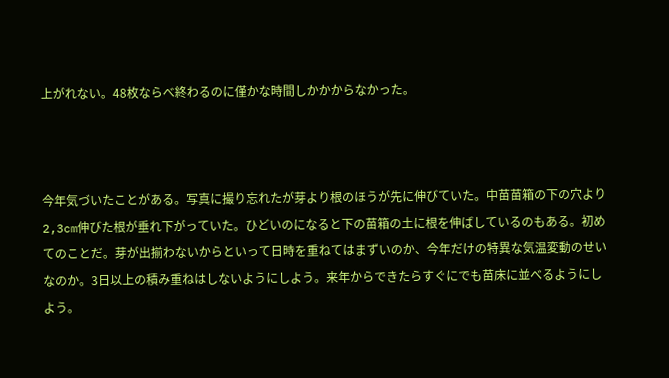上がれない。48枚ならべ終わるのに僅かな時間しかかからなかった。



今年気づいたことがある。写真に撮り忘れたが芽より根のほうが先に伸びていた。中苗苗箱の下の穴より2,3cm伸びた根が垂れ下がっていた。ひどいのになると下の苗箱の土に根を伸ばしているのもある。初めてのことだ。芽が出揃わないからといって日時を重ねてはまずいのか、今年だけの特異な気温変動のせいなのか。3日以上の積み重ねはしないようにしよう。来年からできたらすぐにでも苗床に並べるようにしよう。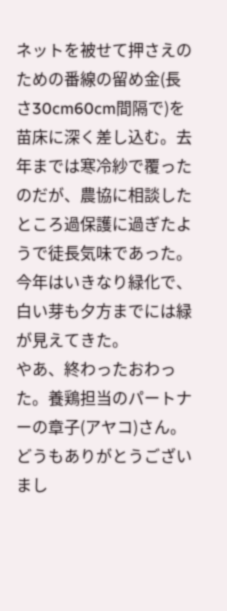ネットを被せて押さえのための番線の留め金(長さ30cm60cm間隔で)を苗床に深く差し込む。去年までは寒冷紗で覆ったのだが、農協に相談したところ過保護に過ぎたようで徒長気味であった。今年はいきなり緑化で、白い芽も夕方までには緑が見えてきた。
やあ、終わったおわった。養鶏担当のパートナーの章子(アヤコ)さん。どうもありがとうございまし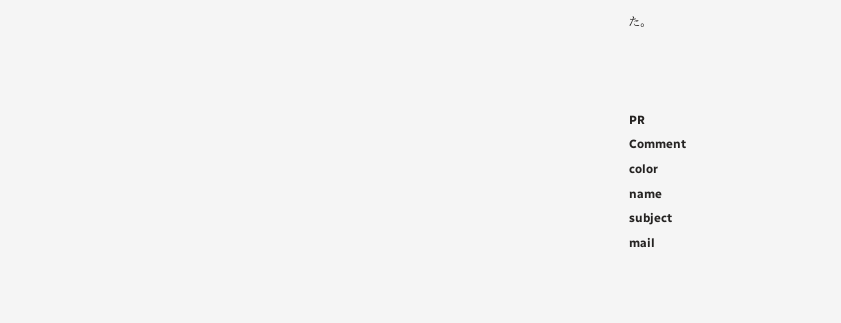た。



PR
Comment
color
name
subject
mail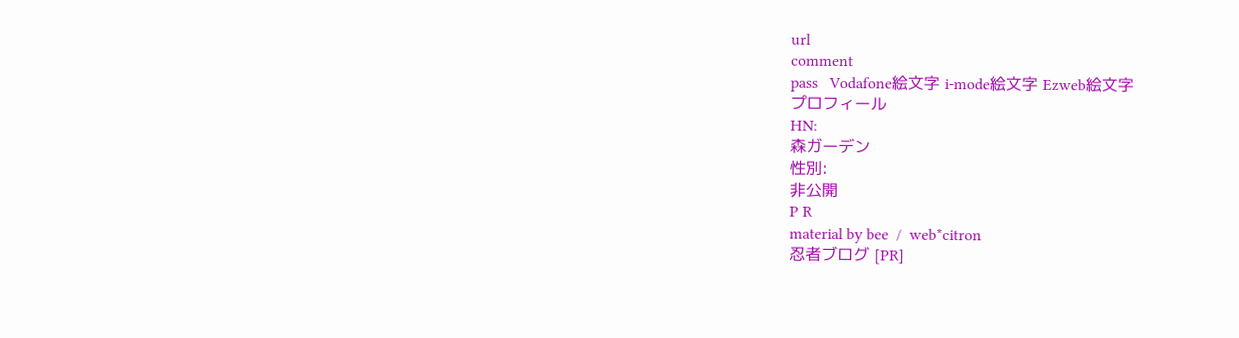url
comment
pass   Vodafone絵文字 i-mode絵文字 Ezweb絵文字
プロフィール
HN:
森ガーデン
性別:
非公開
P R
material by bee  /  web*citron
忍者ブログ [PR]